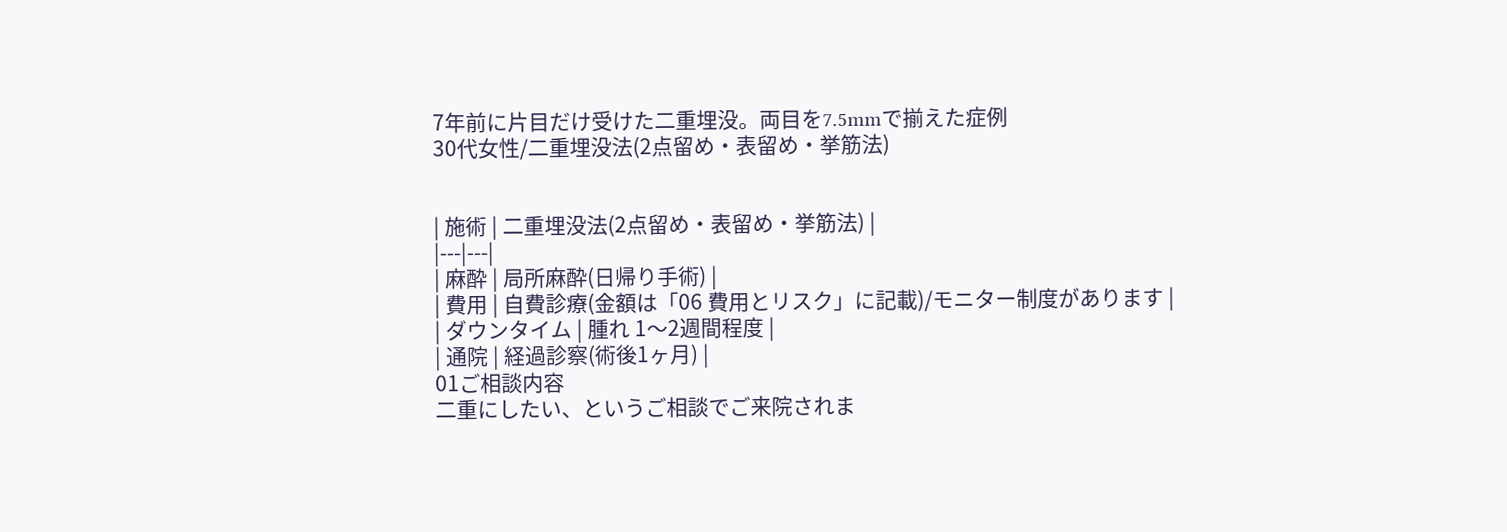7年前に片目だけ受けた二重埋没。両目を7.5mmで揃えた症例
30代女性/二重埋没法(2点留め・表留め・挙筋法)


| 施術 | 二重埋没法(2点留め・表留め・挙筋法) |
|---|---|
| 麻酔 | 局所麻酔(日帰り手術) |
| 費用 | 自費診療(金額は「06 費用とリスク」に記載)/モニター制度があります |
| ダウンタイム | 腫れ 1〜2週間程度 |
| 通院 | 経過診察(術後1ヶ月) |
01ご相談内容
二重にしたい、というご相談でご来院されま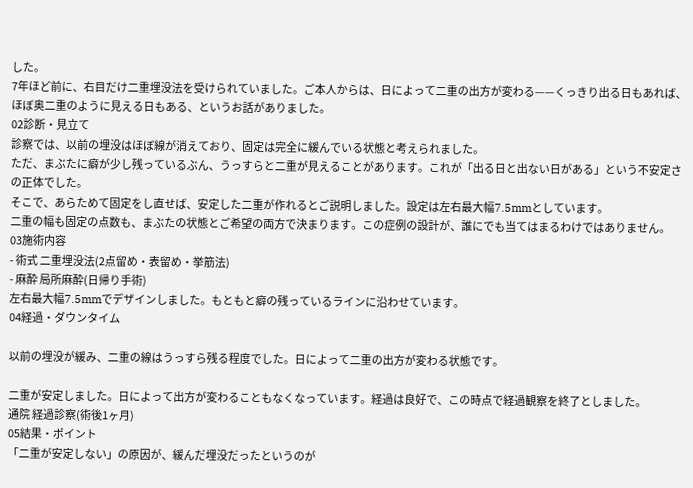した。
7年ほど前に、右目だけ二重埋没法を受けられていました。ご本人からは、日によって二重の出方が変わる——くっきり出る日もあれば、ほぼ奥二重のように見える日もある、というお話がありました。
02診断・見立て
診察では、以前の埋没はほぼ線が消えており、固定は完全に緩んでいる状態と考えられました。
ただ、まぶたに癖が少し残っているぶん、うっすらと二重が見えることがあります。これが「出る日と出ない日がある」という不安定さの正体でした。
そこで、あらためて固定をし直せば、安定した二重が作れるとご説明しました。設定は左右最大幅7.5mmとしています。
二重の幅も固定の点数も、まぶたの状態とご希望の両方で決まります。この症例の設計が、誰にでも当てはまるわけではありません。
03施術内容
- 術式 二重埋没法(2点留め・表留め・挙筋法)
- 麻酔 局所麻酔(日帰り手術)
左右最大幅7.5mmでデザインしました。もともと癖の残っているラインに沿わせています。
04経過・ダウンタイム

以前の埋没が緩み、二重の線はうっすら残る程度でした。日によって二重の出方が変わる状態です。

二重が安定しました。日によって出方が変わることもなくなっています。経過は良好で、この時点で経過観察を終了としました。
通院 経過診察(術後1ヶ月)
05結果・ポイント
「二重が安定しない」の原因が、緩んだ埋没だったというのが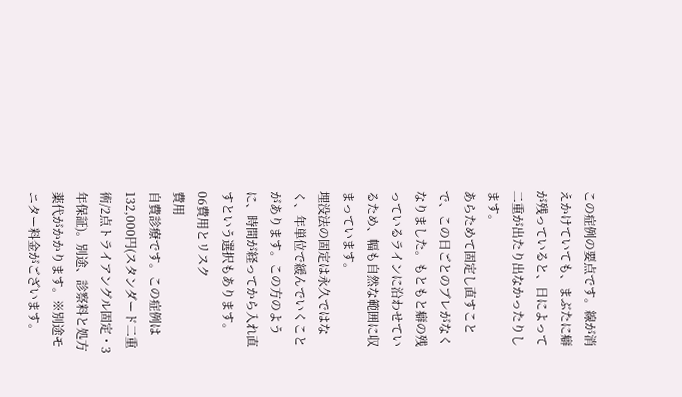この症例の要点です。線が消えかけていても、まぶたに癖が残っていると、日によって二重が出たり出なかったりします。
あらためて固定し直すことで、この日ごとのブレがなくなりました。もともと癖の残っているラインに沿わせているため、幅も自然な範囲に収まっています。
埋没法の固定は永久ではなく、年単位で緩んでいくことがあります。この方のように、時間が経ってから入れ直すという選択もあります。
06費用とリスク
費用
自費診療です。この症例は132,000円(スタンダード二重術/2点トライアングル固定・3年保証)。別途、診察料と処方薬代がかかります。※別途モニター料金がございます。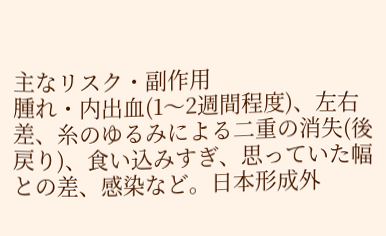主なリスク・副作用
腫れ・内出血(1〜2週間程度)、左右差、糸のゆるみによる二重の消失(後戻り)、食い込みすぎ、思っていた幅との差、感染など。日本形成外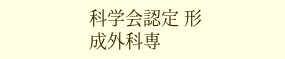科学会認定 形成外科専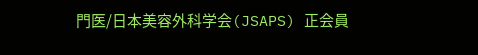門医/日本美容外科学会(JSAPS) 正会員